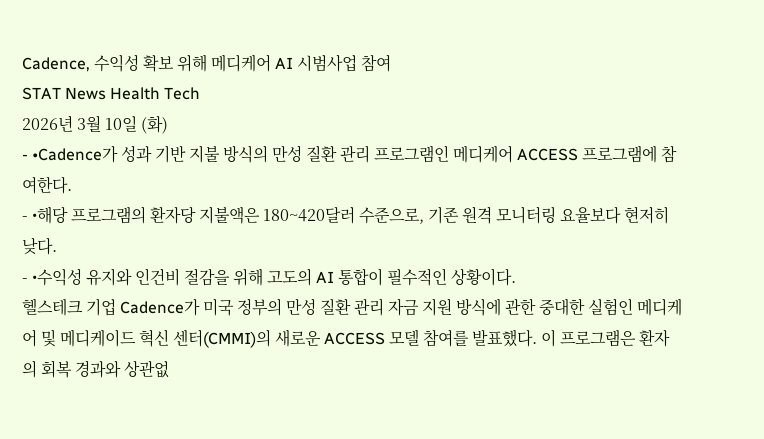Cadence, 수익성 확보 위해 메디케어 AI 시범사업 참여
STAT News Health Tech
2026년 3월 10일 (화)
- •Cadence가 성과 기반 지불 방식의 만성 질환 관리 프로그램인 메디케어 ACCESS 프로그램에 참여한다.
- •해당 프로그램의 환자당 지불액은 180~420달러 수준으로, 기존 원격 모니터링 요율보다 현저히 낮다.
- •수익성 유지와 인건비 절감을 위해 고도의 AI 통합이 필수적인 상황이다.
헬스테크 기업 Cadence가 미국 정부의 만성 질환 관리 자금 지원 방식에 관한 중대한 실험인 메디케어 및 메디케이드 혁신 센터(CMMI)의 새로운 ACCESS 모델 참여를 발표했다. 이 프로그램은 환자의 회복 경과와 상관없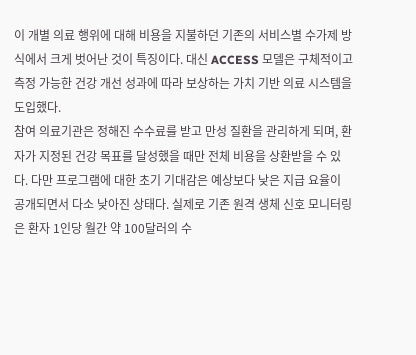이 개별 의료 행위에 대해 비용을 지불하던 기존의 서비스별 수가제 방식에서 크게 벗어난 것이 특징이다. 대신 ACCESS 모델은 구체적이고 측정 가능한 건강 개선 성과에 따라 보상하는 가치 기반 의료 시스템을 도입했다.
참여 의료기관은 정해진 수수료를 받고 만성 질환을 관리하게 되며, 환자가 지정된 건강 목표를 달성했을 때만 전체 비용을 상환받을 수 있다. 다만 프로그램에 대한 초기 기대감은 예상보다 낮은 지급 요율이 공개되면서 다소 낮아진 상태다. 실제로 기존 원격 생체 신호 모니터링은 환자 1인당 월간 약 100달러의 수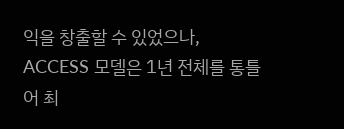익을 창출할 수 있었으나, ACCESS 모델은 1년 전체를 통틀어 최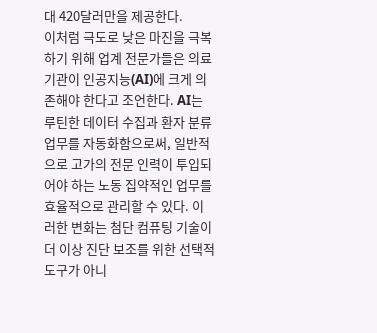대 420달러만을 제공한다.
이처럼 극도로 낮은 마진을 극복하기 위해 업계 전문가들은 의료 기관이 인공지능(AI)에 크게 의존해야 한다고 조언한다. AI는 루틴한 데이터 수집과 환자 분류 업무를 자동화함으로써, 일반적으로 고가의 전문 인력이 투입되어야 하는 노동 집약적인 업무를 효율적으로 관리할 수 있다. 이러한 변화는 첨단 컴퓨팅 기술이 더 이상 진단 보조를 위한 선택적 도구가 아니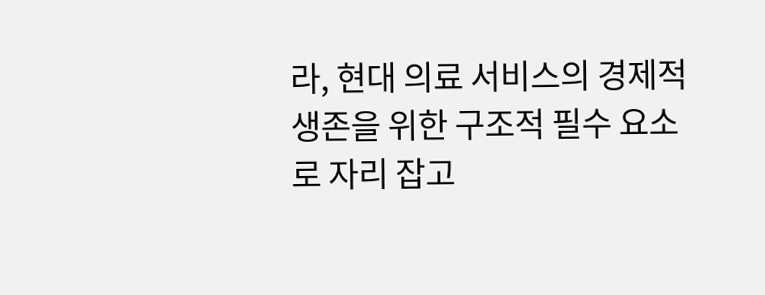라, 현대 의료 서비스의 경제적 생존을 위한 구조적 필수 요소로 자리 잡고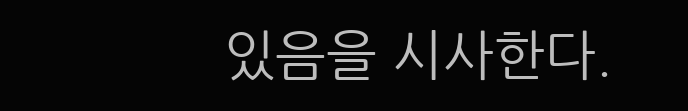있음을 시사한다.